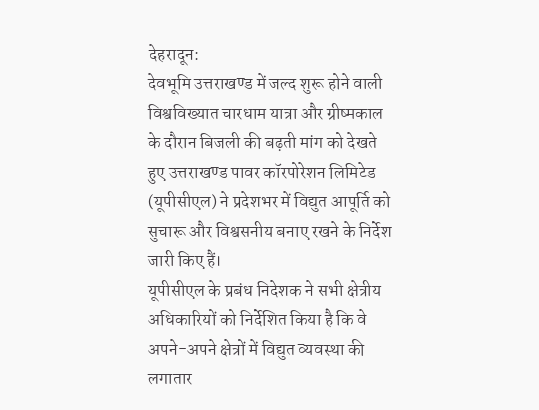देहरादून:
देवभूमि उत्तराखण्ड में जल्द शुरू होने वाली विश्वविख्यात चारधाम यात्रा और ग्रीष्मकाल के दौरान बिजली की बढ़ती मांग को देखते हुए उत्तराखण्ड पावर कॉरपोरेशन लिमिटेड (यूपीसीएल) ने प्रदेशभर में विद्युत आपूर्ति को सुचारू और विश्वसनीय बनाए रखने के निर्देश जारी किए हैं।
यूपीसीएल के प्रबंध निदेशक ने सभी क्षेत्रीय अधिकारियों को निर्देशित किया है कि वे अपने-अपने क्षेत्रों में विद्युत व्यवस्था की लगातार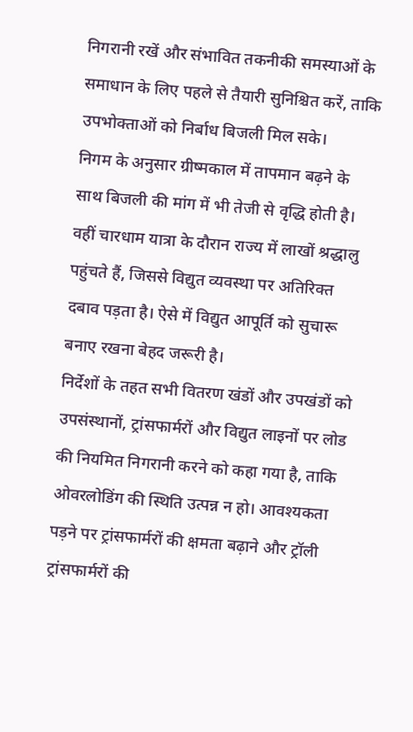निगरानी रखें और संभावित तकनीकी समस्याओं के समाधान के लिए पहले से तैयारी सुनिश्चित करें, ताकि उपभोक्ताओं को निर्बाध बिजली मिल सके।
निगम के अनुसार ग्रीष्मकाल में तापमान बढ़ने के साथ बिजली की मांग में भी तेजी से वृद्धि होती है। वहीं चारधाम यात्रा के दौरान राज्य में लाखों श्रद्धालु पहुंचते हैं, जिससे विद्युत व्यवस्था पर अतिरिक्त दबाव पड़ता है। ऐसे में विद्युत आपूर्ति को सुचारू बनाए रखना बेहद जरूरी है।
निर्देशों के तहत सभी वितरण खंडों और उपखंडों को उपसंस्थानों, ट्रांसफार्मरों और विद्युत लाइनों पर लोड की नियमित निगरानी करने को कहा गया है, ताकि ओवरलोडिंग की स्थिति उत्पन्न न हो। आवश्यकता पड़ने पर ट्रांसफार्मरों की क्षमता बढ़ाने और ट्रॉली ट्रांसफार्मरों की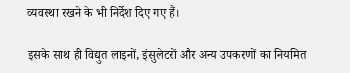व्यवस्था रखने के भी निर्देश दिए गए हैं।

इसके साथ ही विद्युत लाइनों, इंसुलेटरों और अन्य उपकरणों का नियमित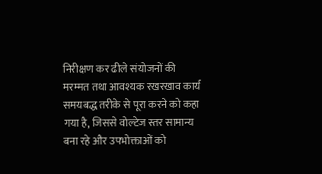निरीक्षण कर ढीले संयोजनों की मरम्मत तथा आवश्यक रखरखाव कार्य समयबद्ध तरीके से पूरा करने को कहा गया है, जिससे वोल्टेज स्तर सामान्य बना रहे और उपभोक्ताओं को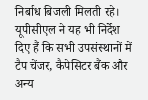निर्बाध बिजली मिलती रहे।
यूपीसीएल ने यह भी निर्देश दिए हैं कि सभी उपसंस्थानों में टैप चेंजर, कैपेसिटर बैंक और अन्य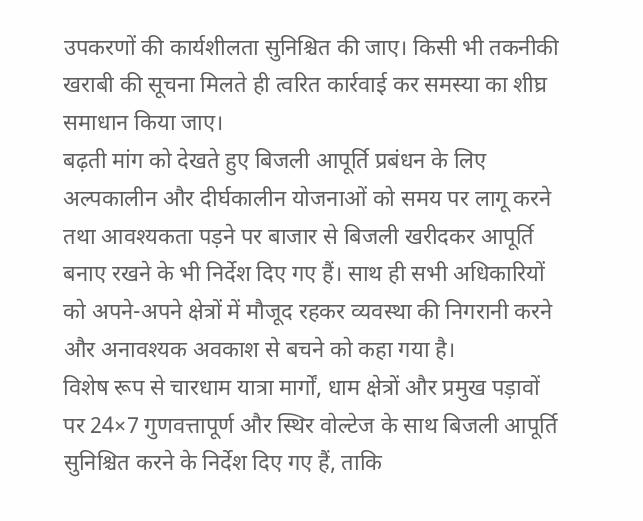उपकरणों की कार्यशीलता सुनिश्चित की जाए। किसी भी तकनीकी खराबी की सूचना मिलते ही त्वरित कार्रवाई कर समस्या का शीघ्र समाधान किया जाए।
बढ़ती मांग को देखते हुए बिजली आपूर्ति प्रबंधन के लिए अल्पकालीन और दीर्घकालीन योजनाओं को समय पर लागू करने तथा आवश्यकता पड़ने पर बाजार से बिजली खरीदकर आपूर्ति बनाए रखने के भी निर्देश दिए गए हैं। साथ ही सभी अधिकारियों को अपने-अपने क्षेत्रों में मौजूद रहकर व्यवस्था की निगरानी करने और अनावश्यक अवकाश से बचने को कहा गया है।
विशेष रूप से चारधाम यात्रा मार्गों, धाम क्षेत्रों और प्रमुख पड़ावों पर 24×7 गुणवत्तापूर्ण और स्थिर वोल्टेज के साथ बिजली आपूर्ति सुनिश्चित करने के निर्देश दिए गए हैं, ताकि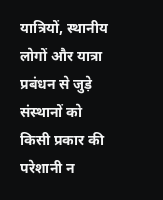यात्रियों, स्थानीय लोगों और यात्रा प्रबंधन से जुड़े संस्थानों को किसी प्रकार की परेशानी न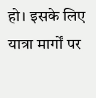हो। इसके लिए यात्रा मार्गों पर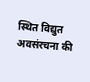स्थित विद्युत अवसंरचना की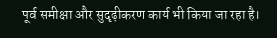पूर्व समीक्षा और सुदृढ़ीकरण कार्य भी किया जा रहा है।